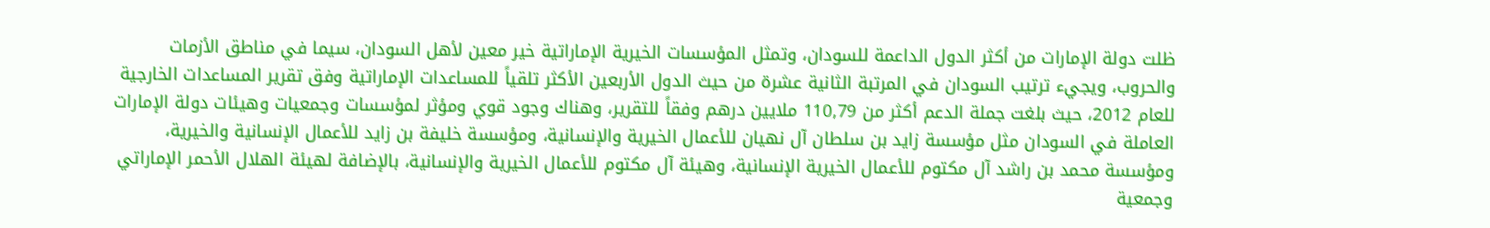ظلت دولة الإمارات من أكثر الدول الداعمة للسودان، وتمثل المؤسسات الخيرية الإماراتية خير معين لأهل السودان، سيما في مناطق الأزمات والحروب، ويجيء ترتيب السودان في المرتبة الثانية عشرة من حيث الدول الأربعين الأكثر تلقياً للمساعدات الإماراتية وفق تقرير المساعدات الخارجية للعام 2012، حيث بلغت جملة الدعم أكثر من 110,79 ملايين درهم وفقاً للتقرير، وهناك وجود قوي ومؤثر لمؤسسات وجمعيات وهيئات دولة الإمارات العاملة في السودان مثل مؤسسة زايد بن سلطان آل نهيان للأعمال الخيرية والإنسانية، ومؤسسة خليفة بن زايد للأعمال الإنسانية والخيرية، ومؤسسة محمد بن راشد آل مكتوم للأعمال الخيرية الإنسانية، وهيئة آل مكتوم للأعمال الخيرية والإنسانية، بالإضافة لهيئة الهلال الأحمر الإماراتي وجمعية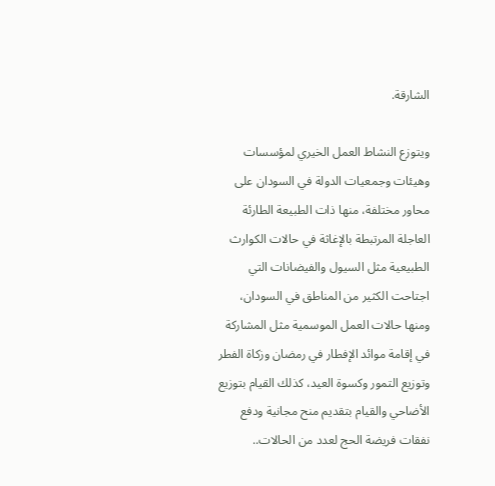الشارقة.

ويتوزع النشاط العمل الخيري لمؤسسات وهيئات وجمعيات الدولة في السودان على محاور مختلفة، منها ذات الطبيعة الطارئة العاجلة المرتبطة بالإغاثة في حالات الكوارث الطبيعية مثل السيول والفيضانات التي اجتاحت الكثير من المناطق في السودان، ومنها حالات العمل الموسمية مثل المشاركة في إقامة موائد الإفطار في رمضان وزكاة الفطر وتوزيع التمور وكسوة العيد، كذلك القيام بتوزيع الأضاحي والقيام بتقديم منح مجانية ودفع نفقات فريضة الحج لعدد من الحالات..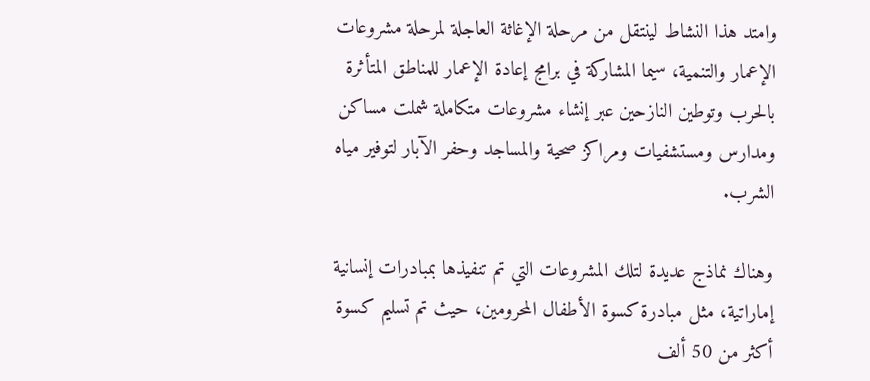وامتد هذا النشاط لينتقل من مرحلة الإغاثة العاجلة لمرحلة مشروعات الإعمار والتنمية، سيما المشاركة في برامج إعادة الإعمار للمناطق المتأثرة بالحرب وتوطين النازحين عبر إنشاء مشروعات متكاملة شملت مساكن ومدارس ومستشفيات ومراكز صحية والمساجد وحفر الآبار لتوفير مياه الشرب.

وهناك نماذج عديدة لتلك المشروعات التي تم تنفيذها بمبادرات إنسانية إماراتية، مثل مبادرة كسوة الأطفال المحرومين، حيث تم تسليم كسوة أكثر من 50 ألف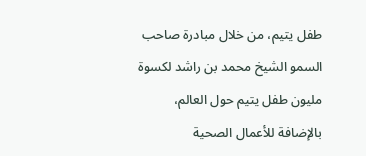طفل يتيم، من خلال مبادرة صاحب السمو الشيخ محمد بن راشد لكسوة مليون طفل يتيم حول العالم، بالإضافة للأعمال الصحية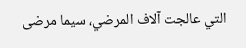التي عالجت آلاف المرضي، سيما مرضى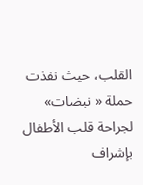القلب، حيث نفذت حملة « نبضات» لجراحة قلب الأطفال بإشراف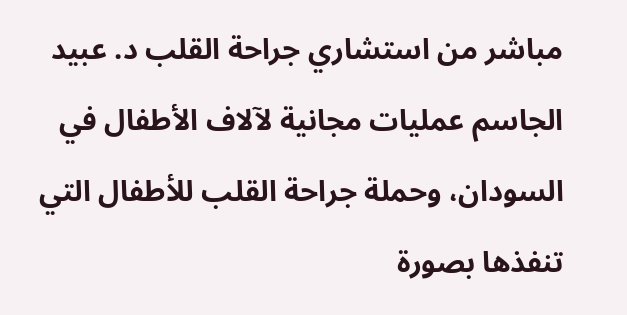مباشر من استشاري جراحة القلب د. عبيد الجاسم عمليات مجانية لآلاف الأطفال في السودان، وحملة جراحة القلب للأطفال التي تنفذها بصورة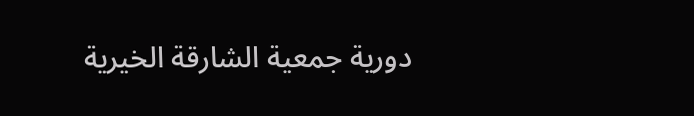دورية جمعية الشارقة الخيرية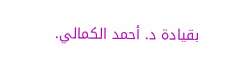بقيادة د. أحمد الكمالي.